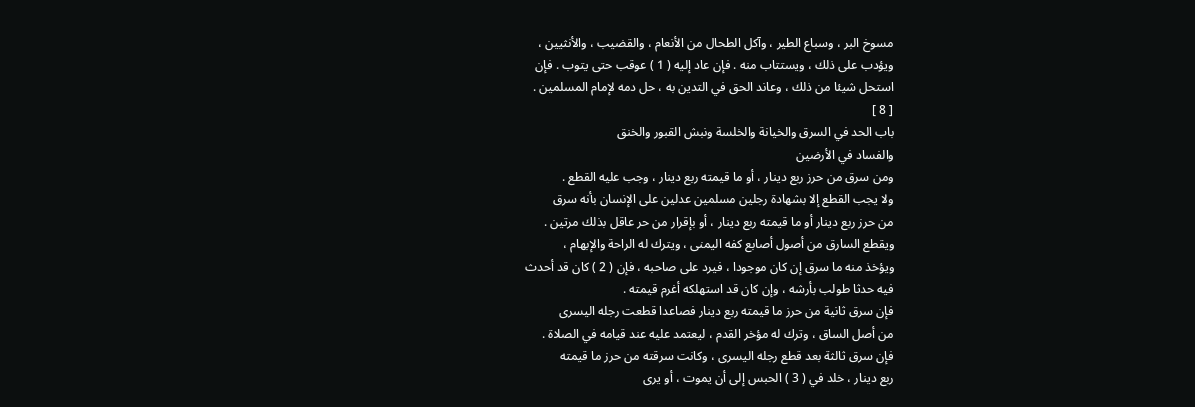مسوخ البر ، وسباع الطير ، وآكل الطحال من الأنعام ، والقضيب ، والأنثيين ،
ويؤدب على ذلك ، ويستتاب منه . فإن عاد إليه ( 1 ) عوقب حتى يتوب . فإن
استحل شيئا من ذلك ، وعاند الحق في التدين به ، حل دمه لإمام المسلمين .
[ 8 ]
باب الحد في السرق والخيانة والخلسة ونبش القبور والخنق
والفساد في الأرضين
ومن سرق من حرز ربع دينار ، أو ما قيمته ربع دينار ، وجب عليه القطع .
ولا يجب القطع إلا بشهادة رجلين مسلمين عدلين على الإنسان بأنه سرق
من حرز ربع دينار أو ما قيمته ربع دينار ، أو بإقرار من حر عاقل بذلك مرتين .
ويقطع السارق من أصول أصابع كفه اليمنى ، ويترك له الراحة والإبهام ،
ويؤخذ منه ما سرق إن كان موجودا ، فيرد على صاحبه ، فإن ( 2 ) كان قد أحدث
فيه حدثا طولب بأرشه ، وإن كان قد استهلكه أغرم قيمته .
فإن سرق ثانية من حرز ما قيمته ربع دينار فصاعدا قطعت رجله اليسرى
من أصل الساق ، وترك له مؤخر القدم ، ليعتمد عليه عند قيامه في الصلاة .
فإن سرق ثالثة بعد قطع رجله اليسرى ، وكانت سرقته من حرز ما قيمته
ربع دينار ، خلد في ( 3 ) الحبس إلى أن يموت ، أو يرى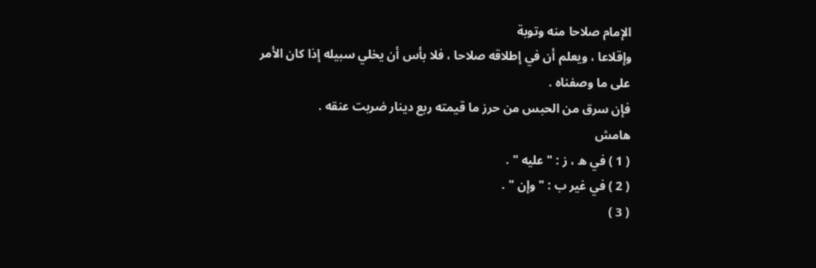الإمام صلاحا منه وتوبة
وإقلاعا ، ويعلم أن في إطلاقه صلاحا ، فلا بأس أن يخلي سبيله إذا كان الأمر
على ما وصفناه .
فإن سرق من الحبس من حرز ما قيمته ربع دينار ضربت عنقه .
هامش
( 1 ) في ه ، ز : " عليه " .
( 2 ) في غير ب : " وإن " .
( 3 )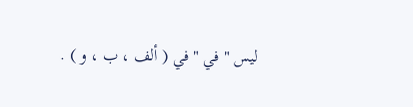ليس " في " في ( ألف ، ب ، و ) .